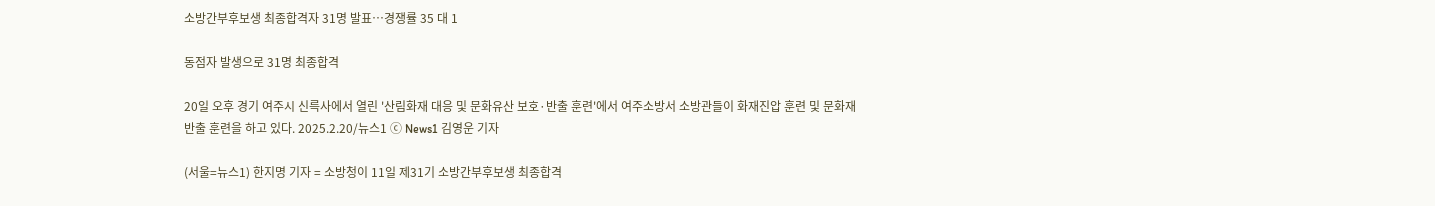소방간부후보생 최종합격자 31명 발표…경쟁률 35 대 1

동점자 발생으로 31명 최종합격

20일 오후 경기 여주시 신륵사에서 열린 '산림화재 대응 및 문화유산 보호·반출 훈련'에서 여주소방서 소방관들이 화재진압 훈련 및 문화재 반출 훈련을 하고 있다. 2025.2.20/뉴스1 ⓒ News1 김영운 기자

(서울=뉴스1) 한지명 기자 = 소방청이 11일 제31기 소방간부후보생 최종합격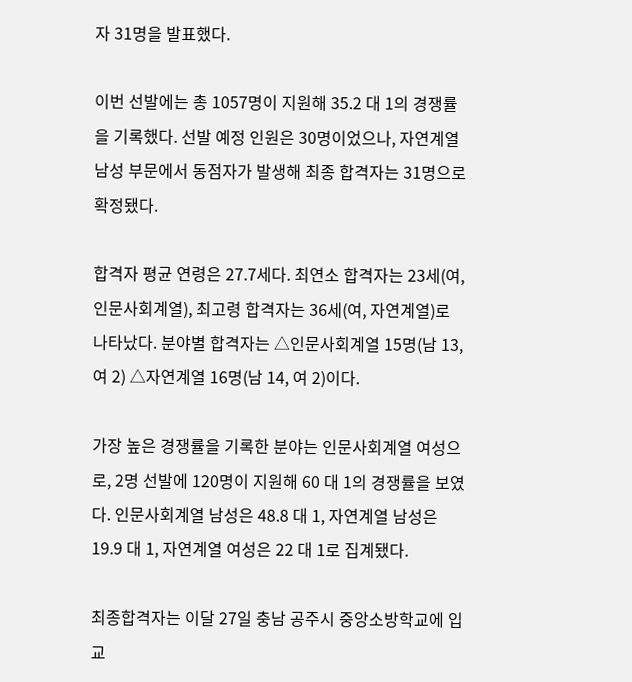자 31명을 발표했다.

이번 선발에는 총 1057명이 지원해 35.2 대 1의 경쟁률을 기록했다. 선발 예정 인원은 30명이었으나, 자연계열 남성 부문에서 동점자가 발생해 최종 합격자는 31명으로 확정됐다.

합격자 평균 연령은 27.7세다. 최연소 합격자는 23세(여, 인문사회계열), 최고령 합격자는 36세(여, 자연계열)로 나타났다. 분야별 합격자는 △인문사회계열 15명(남 13, 여 2) △자연계열 16명(남 14, 여 2)이다.

가장 높은 경쟁률을 기록한 분야는 인문사회계열 여성으로, 2명 선발에 120명이 지원해 60 대 1의 경쟁률을 보였다. 인문사회계열 남성은 48.8 대 1, 자연계열 남성은 19.9 대 1, 자연계열 여성은 22 대 1로 집계됐다.

최종합격자는 이달 27일 충남 공주시 중앙소방학교에 입교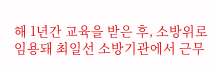해 1년간 교육을 받은 후, 소방위로 임용돼 최일선 소방기관에서 근무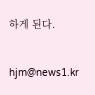하게 된다.

hjm@news1.kr